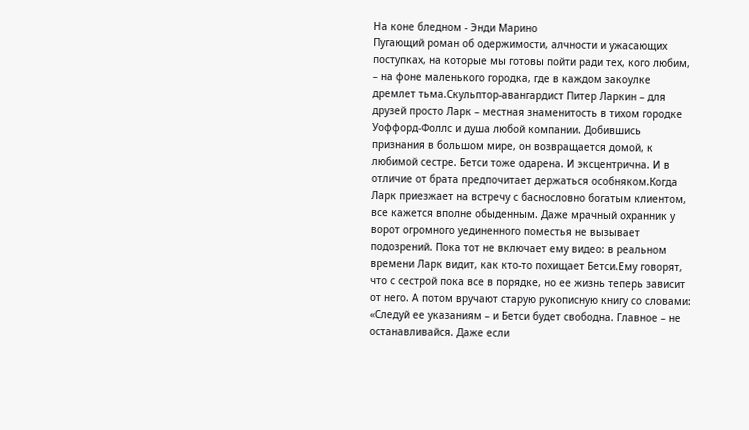На коне бледном - Энди Марино
Пугающий роман об одержимости, алчности и ужасающих поступках, на которые мы готовы пойти ради тех, кого любим, – на фоне маленького городка, где в каждом закоулке дремлет тьма.Скульптор-авангардист Питер Ларкин – для друзей просто Ларк – местная знаменитость в тихом городке Уоффорд-Фоллс и душа любой компании. Добившись признания в большом мире, он возвращается домой, к любимой сестре. Бетси тоже одарена. И эксцентрична. И в отличие от брата предпочитает держаться особняком.Когда Ларк приезжает на встречу с баснословно богатым клиентом, все кажется вполне обыденным. Даже мрачный охранник у ворот огромного уединенного поместья не вызывает подозрений. Пока тот не включает ему видео: в реальном времени Ларк видит, как кто-то похищает Бетси.Ему говорят, что с сестрой пока все в порядке, но ее жизнь теперь зависит от него. А потом вручают старую рукописную книгу со словами: «Следуй ее указаниям – и Бетси будет свободна. Главное – не останавливайся. Даже если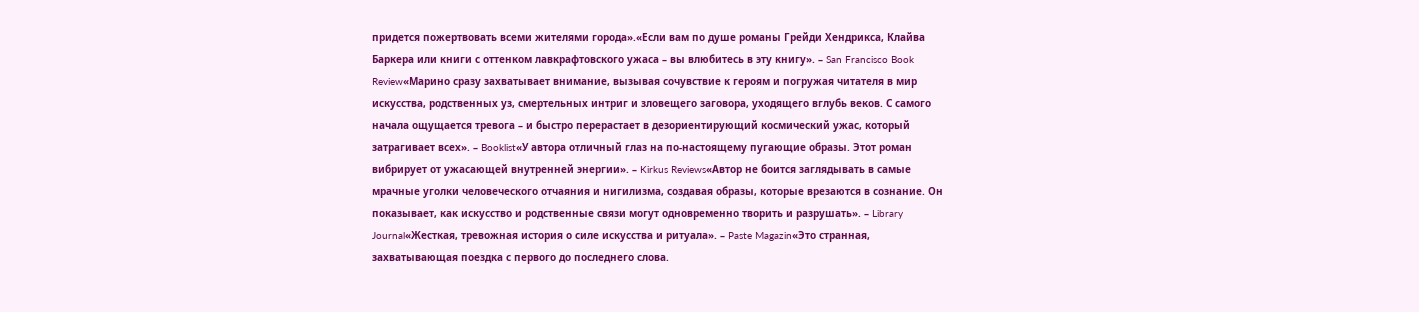придется пожертвовать всеми жителями города».«Если вам по душе романы Грейди Хендрикса, Клайва Баркера или книги с оттенком лавкрафтовского ужаса – вы влюбитесь в эту книгу». – San Francisco Book Review«Марино сразу захватывает внимание, вызывая сочувствие к героям и погружая читателя в мир искусства, родственных уз, смертельных интриг и зловещего заговора, уходящего вглубь веков. С самого начала ощущается тревога – и быстро перерастает в дезориентирующий космический ужас, который затрагивает всех». – Booklist«У автора отличный глаз на по-настоящему пугающие образы. Этот роман вибрирует от ужасающей внутренней энергии». – Kirkus Reviews«Автор не боится заглядывать в самые мрачные уголки человеческого отчаяния и нигилизма, создавая образы, которые врезаются в сознание. Он показывает, как искусство и родственные связи могут одновременно творить и разрушать». – Library Journal«Жесткая, тревожная история о силе искусства и ритуала». – Paste Magazin«Это странная, захватывающая поездка с первого до последнего слова.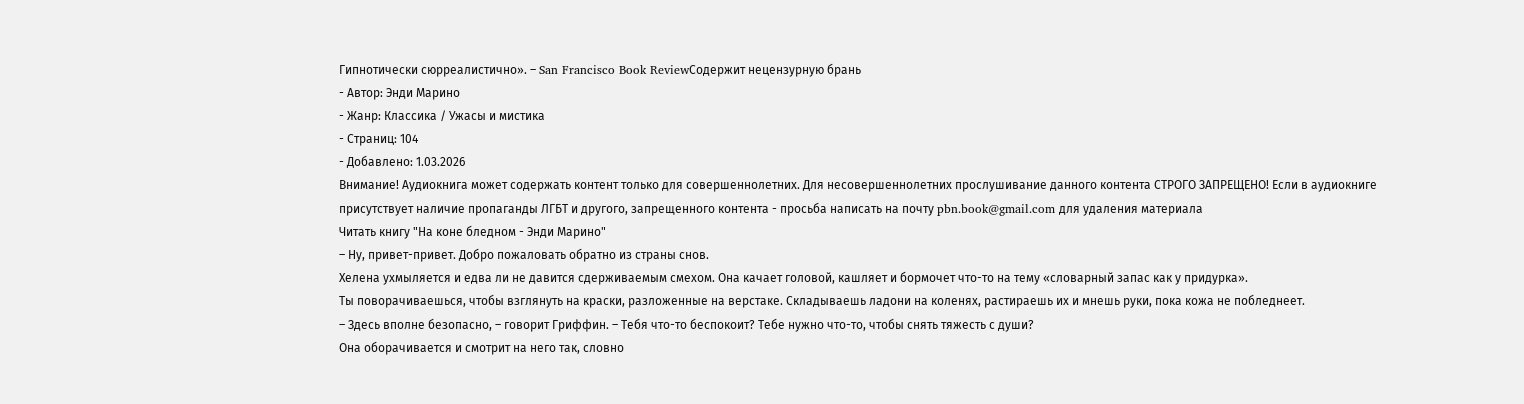Гипнотически сюрреалистично». – San Francisco Book ReviewСодержит нецензурную брань
- Автор: Энди Марино
- Жанр: Классика / Ужасы и мистика
- Страниц: 104
- Добавлено: 1.03.2026
Внимание! Аудиокнига может содержать контент только для совершеннолетних. Для несовершеннолетних прослушивание данного контента СТРОГО ЗАПРЕЩЕНО! Если в аудиокниге присутствует наличие пропаганды ЛГБТ и другого, запрещенного контента - просьба написать на почту pbn.book@gmail.com для удаления материала
Читать книгу "На коне бледном - Энди Марино"
– Ну, привет-привет. Добро пожаловать обратно из страны снов.
Хелена ухмыляется и едва ли не давится сдерживаемым смехом. Она качает головой, кашляет и бормочет что-то на тему «словарный запас как у придурка».
Ты поворачиваешься, чтобы взглянуть на краски, разложенные на верстаке. Складываешь ладони на коленях, растираешь их и мнешь руки, пока кожа не побледнеет.
– Здесь вполне безопасно, – говорит Гриффин. – Тебя что-то беспокоит? Тебе нужно что-то, чтобы снять тяжесть с души?
Она оборачивается и смотрит на него так, словно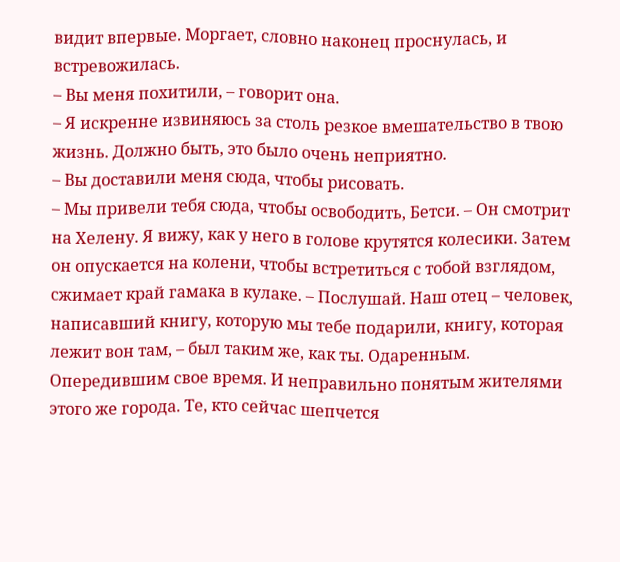видит впервые. Моргает, словно наконец проснулась, и встревожилась.
– Вы меня похитили, – говорит она.
– Я искренне извиняюсь за столь резкое вмешательство в твою жизнь. Должно быть, это было очень неприятно.
– Вы доставили меня сюда, чтобы рисовать.
– Мы привели тебя сюда, чтобы освободить, Бетси. – Он смотрит на Хелену. Я вижу, как у него в голове крутятся колесики. Затем он опускается на колени, чтобы встретиться с тобой взглядом, сжимает край гамака в кулаке. – Послушай. Наш отец – человек, написавший книгу, которую мы тебе подарили, книгу, которая лежит вон там, – был таким же, как ты. Одаренным. Опередившим свое время. И неправильно понятым жителями этого же города. Те, кто сейчас шепчется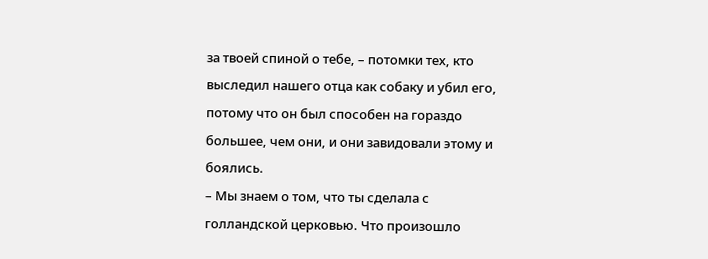за твоей спиной о тебе, – потомки тех, кто выследил нашего отца как собаку и убил его, потому что он был способен на гораздо большее, чем они, и они завидовали этому и боялись.
– Мы знаем о том, что ты сделала с голландской церковью. Что произошло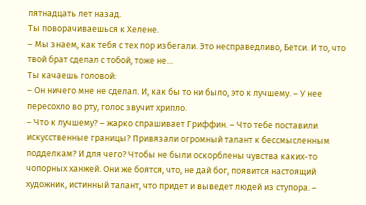пятнадцать лет назад.
Ты поворачиваешься к Хелене.
– Мы знаем, как тебя с тех пор избегали. Это несправедливо, Бетси. И то, что твой брат сделал с тобой, тоже не…
Ты качаешь головой:
– Он ничего мне не сделал. И, как бы то ни было, это к лучшему. – У нее пересохло во рту, голос звучит хрипло.
– Что к лучшему? – жарко спрашивает Гриффин. – Что тебе поставили искусственные границы? Привязали огромный талант к бессмысленным подделкам? И для чего? Чтобы не были оскорблены чувства каких-то чопорных ханжей. Они же боятся, что, не дай бог, появится настоящий художник, истинный талант, что придет и выведет людей из ступора. –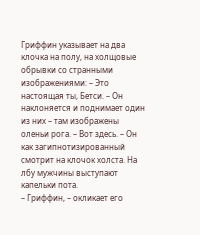Гриффин указывает на два клочка на полу, на холщовые обрывки со странными изображениями: – Это настоящая ты, Бетси. – Он наклоняется и поднимает один из них – там изображены оленьи рога. – Вот здесь. – Он как загипнотизированный смотрит на клочок холста. На лбу мужчины выступают капельки пота.
– Гриффин, – окликает его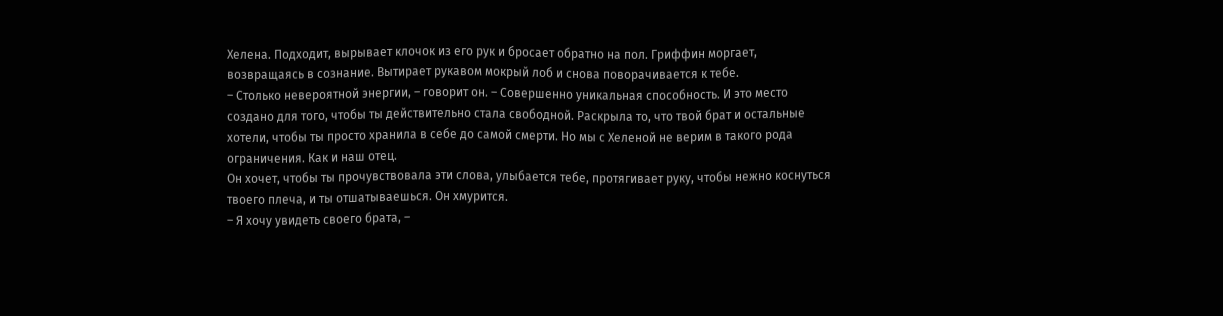Хелена. Подходит, вырывает клочок из его рук и бросает обратно на пол. Гриффин моргает, возвращаясь в сознание. Вытирает рукавом мокрый лоб и снова поворачивается к тебе.
– Столько невероятной энергии, – говорит он. – Совершенно уникальная способность. И это место создано для того, чтобы ты действительно стала свободной. Раскрыла то, что твой брат и остальные хотели, чтобы ты просто хранила в себе до самой смерти. Но мы с Хеленой не верим в такого рода ограничения. Как и наш отец.
Он хочет, чтобы ты прочувствовала эти слова, улыбается тебе, протягивает руку, чтобы нежно коснуться твоего плеча, и ты отшатываешься. Он хмурится.
– Я хочу увидеть своего брата, –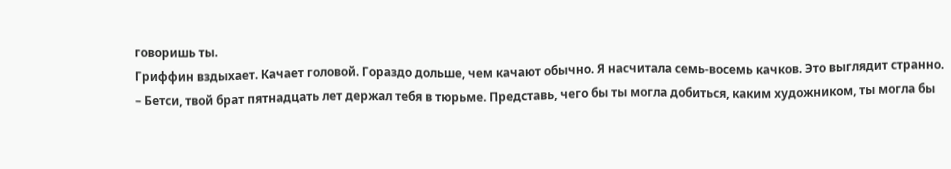говоришь ты.
Гриффин вздыхает. Качает головой. Гораздо дольше, чем качают обычно. Я насчитала семь-восемь качков. Это выглядит странно.
– Бетси, твой брат пятнадцать лет держал тебя в тюрьме. Представь, чего бы ты могла добиться, каким художником, ты могла бы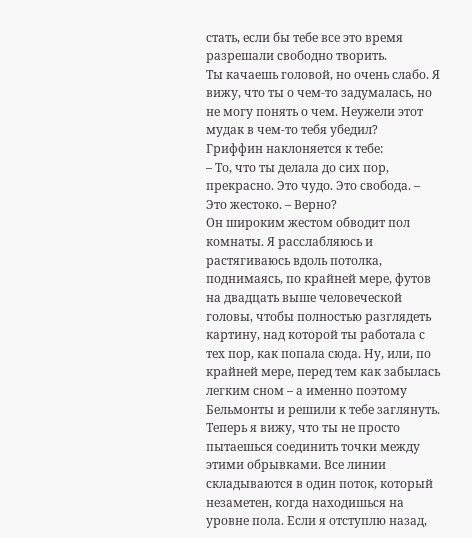стать, если бы тебе все это время разрешали свободно творить.
Ты качаешь головой, но очень слабо. Я вижу, что ты о чем-то задумалась, но не могу понять о чем. Неужели этот мудак в чем-то тебя убедил?
Гриффин наклоняется к тебе:
– То, что ты делала до сих пор, прекрасно. Это чудо. Это свобода. – Это жестоко. – Верно?
Он широким жестом обводит пол комнаты. Я расслабляюсь и растягиваюсь вдоль потолка, поднимаясь, по крайней мере, футов на двадцать выше человеческой головы, чтобы полностью разглядеть картину, над которой ты работала с тех пор, как попала сюда. Ну, или, по крайней мере, перед тем как забылась легким сном – а именно поэтому Бельмонты и решили к тебе заглянуть. Теперь я вижу, что ты не просто пытаешься соединить точки между этими обрывками. Все линии складываются в один поток, который незаметен, когда находишься на уровне пола. Если я отступлю назад,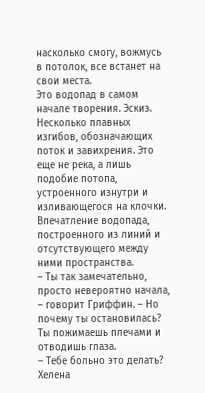насколько смогу, вожмусь в потолок, все встанет на свои места.
Это водопад в самом начале творения. Эскиз. Несколько плавных изгибов, обозначающих поток и завихрения. Это еще не река, а лишь подобие потопа, устроенного изнутри и изливающегося на клочки. Впечатление водопада, построенного из линий и отсутствующего между ними пространства.
– Ты так замечательно, просто невероятно начала, – говорит Гриффин. – Но почему ты остановилась?
Ты пожимаешь плечами и отводишь глаза.
– Тебе больно это делать?
Хелена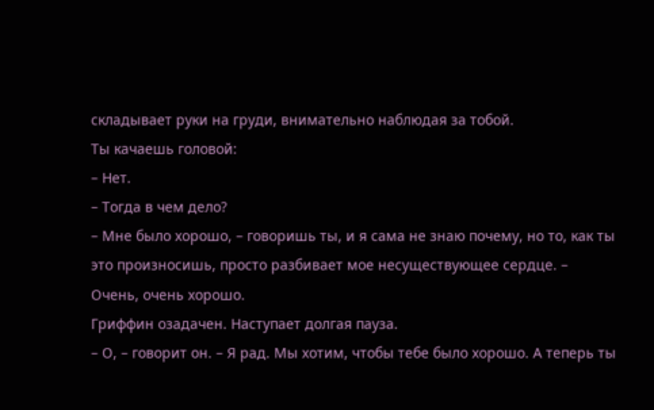складывает руки на груди, внимательно наблюдая за тобой.
Ты качаешь головой:
– Нет.
– Тогда в чем дело?
– Мне было хорошо, – говоришь ты, и я сама не знаю почему, но то, как ты это произносишь, просто разбивает мое несуществующее сердце. – Очень, очень хорошо.
Гриффин озадачен. Наступает долгая пауза.
– О, – говорит он. – Я рад. Мы хотим, чтобы тебе было хорошо. А теперь ты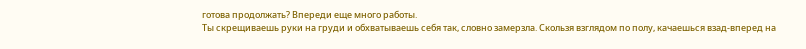готова продолжать? Впереди еще много работы.
Ты скрещиваешь руки на груди и обхватываешь себя так, словно замерзла. Скользя взглядом по полу, качаешься взад-вперед на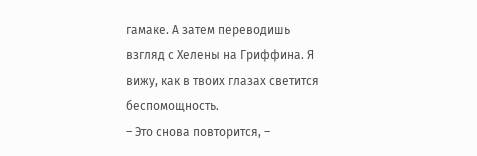гамаке. А затем переводишь взгляд с Хелены на Гриффина. Я вижу, как в твоих глазах светится беспомощность.
– Это снова повторится, –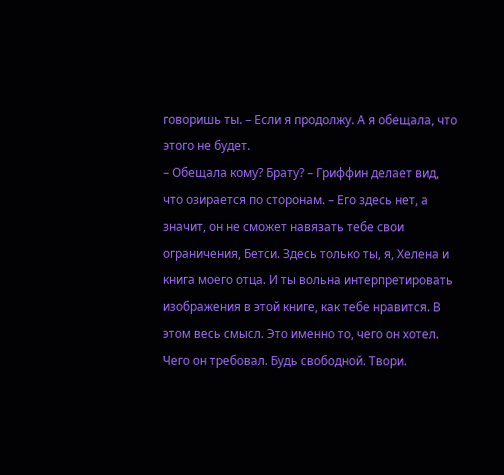говоришь ты. – Если я продолжу. А я обещала, что этого не будет.
– Обещала кому? Брату? – Гриффин делает вид, что озирается по сторонам. – Его здесь нет, а значит, он не сможет навязать тебе свои ограничения, Бетси. Здесь только ты, я, Хелена и книга моего отца. И ты вольна интерпретировать изображения в этой книге, как тебе нравится. В этом весь смысл. Это именно то, чего он хотел. Чего он требовал. Будь свободной. Твори.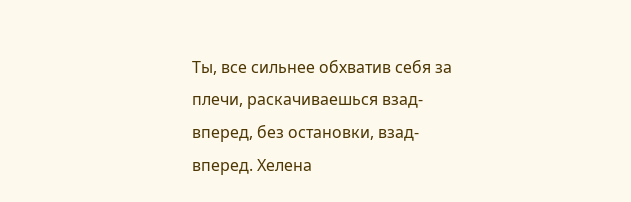Ты, все сильнее обхватив себя за плечи, раскачиваешься взад-вперед, без остановки, взад-вперед. Хелена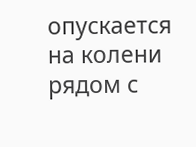опускается на колени рядом с